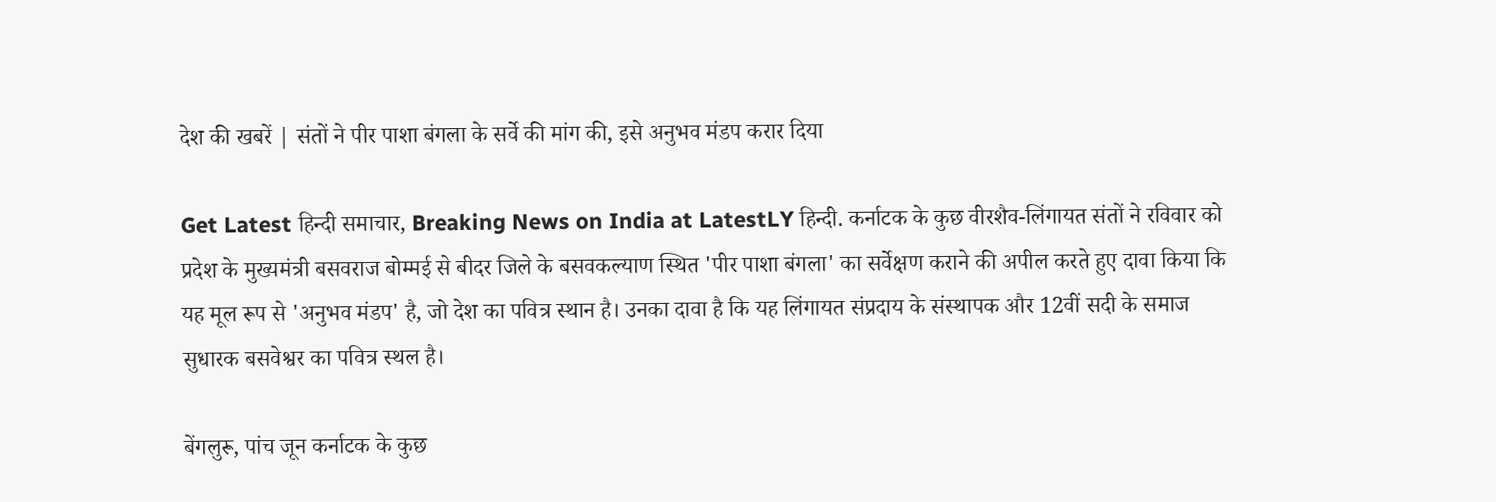देश की खबरें | संतों ने पीर पाशा बंगला के सर्वे की मांग की, इसे अनुभव मंडप करार दिया

Get Latest हिन्दी समाचार, Breaking News on India at LatestLY हिन्दी. कर्नाटक के कुछ वीरशैव-लिंगायत संतों ने रविवार को प्रदेश के मुख्यमंत्री बसवराज बोम्मई से बीदर जिले के बसवकल्याण स्थित 'पीर पाशा बंगला' का सर्वेक्षण कराने की अपील करते हुए दावा किया कि यह मूल रूप से 'अनुभव मंडप' है, जो देश का पवित्र स्थान है। उनका दावा है कि यह लिंगायत संप्रदाय के संस्थापक और 12वीं सदी के समाज सुधारक बसवेश्वर का पवित्र स्थल है।

बेंगलुरू, पांच जून कर्नाटक के कुछ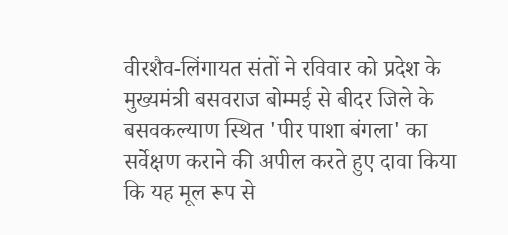वीरशैव-लिंगायत संतों ने रविवार को प्रदेश के मुख्यमंत्री बसवराज बोम्मई से बीदर जिले के बसवकल्याण स्थित 'पीर पाशा बंगला' का सर्वेक्षण कराने की अपील करते हुए दावा किया कि यह मूल रूप से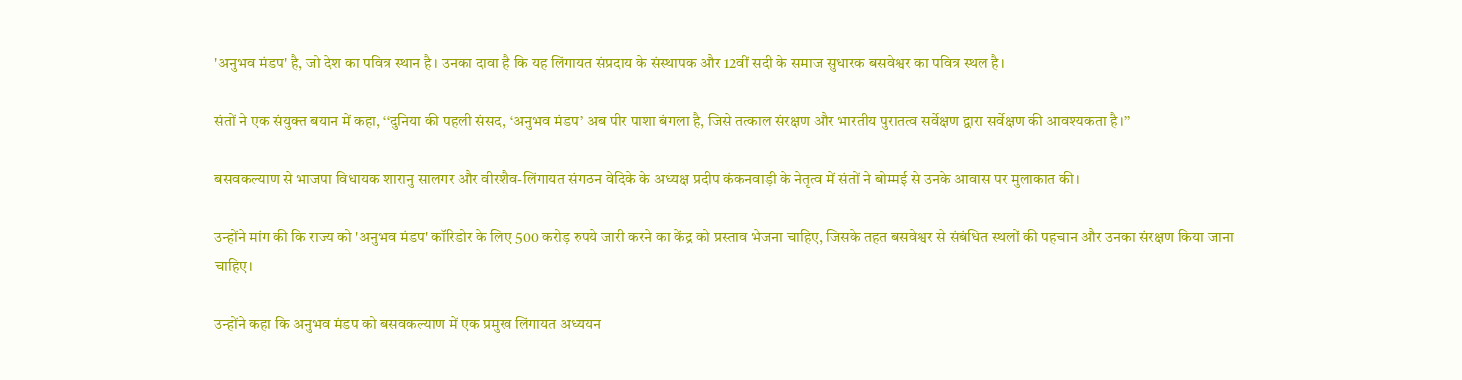'अनुभव मंडप' है, जो देश का पवित्र स्थान है। उनका दावा है कि यह लिंगायत संप्रदाय के संस्थापक और 12वीं सदी के समाज सुधारक बसवेश्वर का पवित्र स्थल है।

संतों ने एक संयुक्त बयान में कहा, ‘‘दुनिया की पहली संसद, ‘अनुभव मंडप’ अब पीर पाशा बंगला है, जिसे तत्काल संरक्षण और भारतीय पुरातत्व सर्वेक्षण द्वारा सर्वेक्षण की आवश्यकता है।’’

बसवकल्याण से भाजपा विधायक शारानु सालगर और वीरशैव-लिंगायत संगठन वेदिके के अध्यक्ष प्रदीप कंकनवाड़ी के नेतृत्व में संतों ने बोम्मई से उनके आवास पर मुलाकात की।

उन्होंने मांग की कि राज्य को 'अनुभव मंडप' कॉरिडोर के लिए 500 करोड़ रुपये जारी करने का केंद्र को प्रस्ताव भेजना चाहिए, जिसके तहत बसवेश्वर से संबंधित स्थलों की पहचान और उनका संरक्षण किया जाना चाहिए।

उन्होंने कहा कि अनुभव मंडप को बसवकल्याण में एक प्रमुख लिंगायत अध्ययन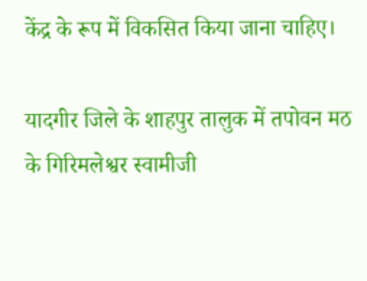केंद्र के रूप में विकसित किया जाना चाहिए।

यादगीर जिले के शाहपुर तालुक में तपोवन मठ के गिरिमलेश्वर स्वामीजी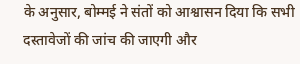के अनुसार, बोम्मई ने संतों को आश्वासन दिया कि सभी दस्तावेजों की जांच की जाएगी और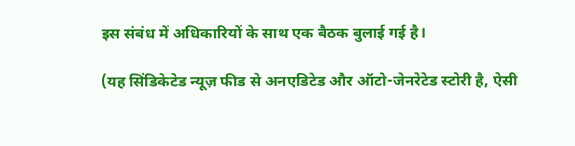इस संबंध में अधिकारियों के साथ एक बैठक बुलाई गई है।

(यह सिंडिकेटेड न्यूज़ फीड से अनएडिटेड और ऑटो-जेनरेटेड स्टोरी है, ऐसी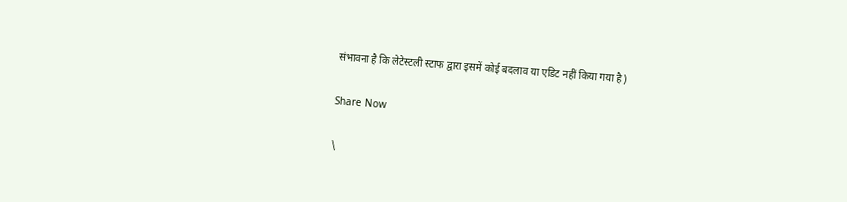संभावना है कि लेटेस्टली स्टाफ द्वारा इसमें कोई बदलाव या एडिट नहीं किया गया है)

Share Now

\